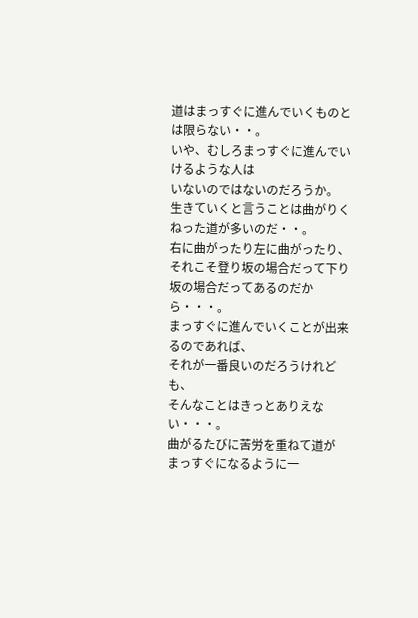道はまっすぐに進んでいくものとは限らない・・。
いや、むしろまっすぐに進んでいけるような人は
いないのではないのだろうか。
生きていくと言うことは曲がりくねった道が多いのだ・・。
右に曲がったり左に曲がったり、
それこそ登り坂の場合だって下り坂の場合だってあるのだから・・・。
まっすぐに進んでいくことが出来るのであれば、
それが一番良いのだろうけれども、
そんなことはきっとありえない・・・。
曲がるたびに苦労を重ねて道が
まっすぐになるように一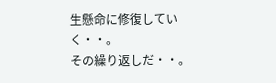生懸命に修復していく・・。
その繰り返しだ・・。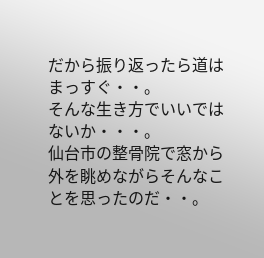だから振り返ったら道はまっすぐ・・。
そんな生き方でいいではないか・・・。
仙台市の整骨院で窓から外を眺めながらそんなことを思ったのだ・・。